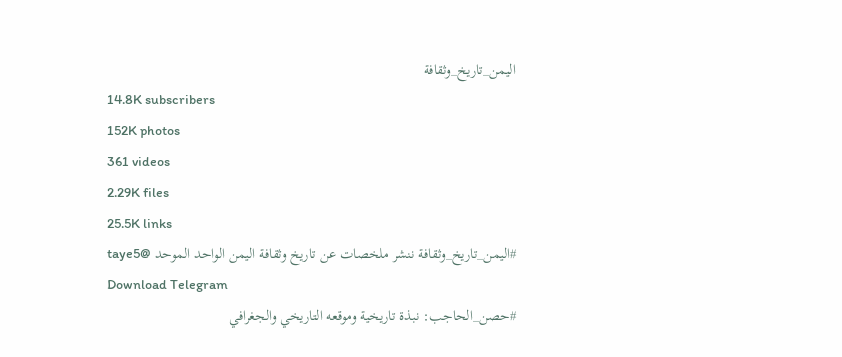اليمن_تاريخ_وثقافة
14.8K subscribers
152K photos
361 videos
2.29K files
25.5K links
#اليمن_تاريخ_وثقافة ننشر ملخصات عن تاريخ وثقافة اليمن الواحد الموحد @taye5
Download Telegram
#حصن_الحاجب: نبذة تاريخية وموقعه التاريخي والجغرافي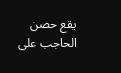يقع حصن الحاجب على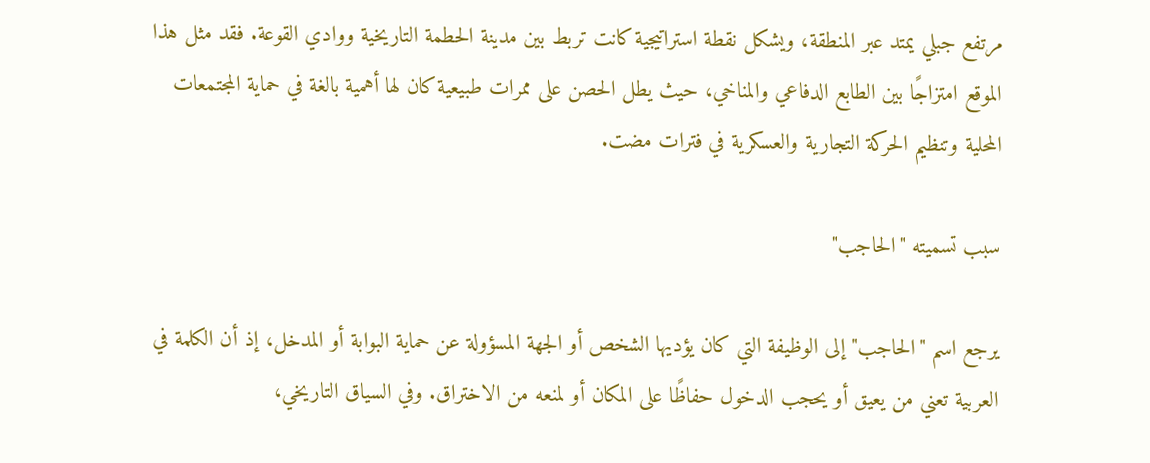مرتفع جبلي يمتد عبر المنطقة، ويشكل نقطة استراتيجية كانت تربط بين مدينة الحطمة التاريخية ووادي القوعة. فقد مثل هذا الموقع امتزاجًا بين الطابع الدفاعي والمناخي، حيث يطل الحصن على ممرات طبيعية كان لها أهمية بالغة في حماية المجتمعات المحلية وتنظيم الحركة التجارية والعسكرية في فترات مضت.

سبب تسميته "الحاجب"

يرجع اسم "الحاجب" إلى الوظيفة التي كان يؤديها الشخص أو الجهة المسؤولة عن حماية البوابة أو المدخل، إذ أن الكلمة في العربية تعني من يعيق أو يحجب الدخول حفاظًا على المكان أو لمنعه من الاختراق. وفي السياق التاريخي،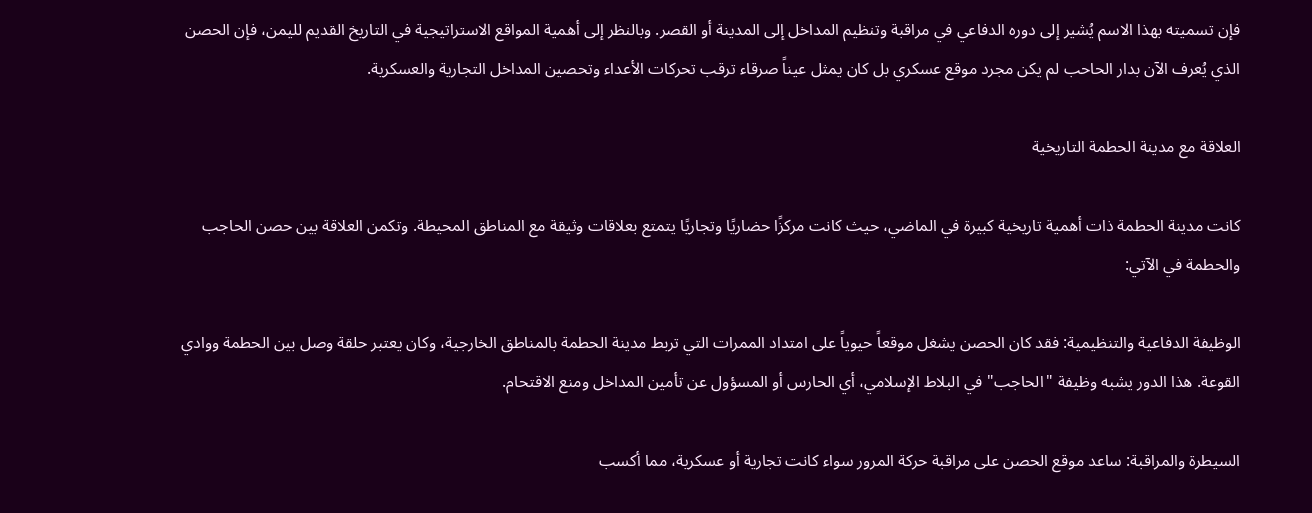فإن تسميته بهذا الاسم يُشير إلى دوره الدفاعي في مراقبة وتنظيم المداخل إلى المدينة أو القصر. وبالنظر إلى أهمية المواقع الاستراتيجية في التاريخ القديم لليمن، فإن الحصن الذي يُعرف الآن بدار الحاحب لم يكن مجرد موقع عسكري بل كان يمثل عيناً صرقاء ترقب تحركات الأعداء وتحصين المداخل التجارية والعسكرية.

العلاقة مع مدينة الحطمة التاريخية

كانت مدينة الحطمة ذات أهمية تاريخية كبيرة في الماضي، حيث كانت مركزًا حضاريًا وتجاريًا يتمتع بعلاقات وثيقة مع المناطق المحيطة. وتكمن العلاقة بين حصن الحاجب والحطمة في الآتي:

الوظيفة الدفاعية والتنظيمية: فقد كان الحصن يشغل موقعاً حيوياً على امتداد الممرات التي تربط مدينة الحطمة بالمناطق الخارجية، وكان يعتبر حلقة وصل بين الحطمة ووادي القوعة. هذا الدور يشبه وظيفة "الحاجب" في البلاط الإسلامي، أي الحارس أو المسؤول عن تأمين المداخل ومنع الاقتحام.

السيطرة والمراقبة: ساعد موقع الحصن على مراقبة حركة المرور سواء كانت تجارية أو عسكرية، مما أكسب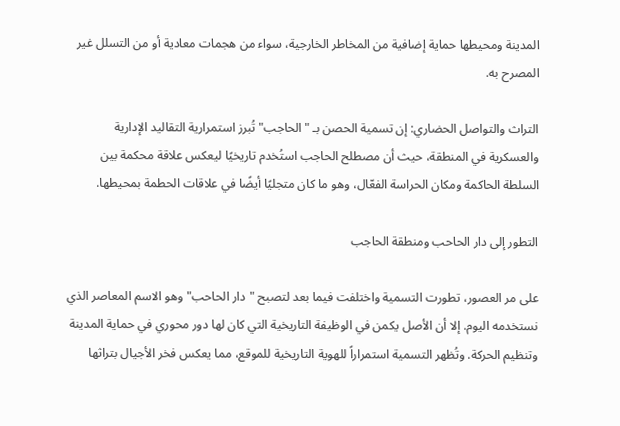المدينة ومحيطها حماية إضافية من المخاطر الخارجية، سواء من هجمات معادية أو من التسلل غير المصرح به.

التراث والتواصل الحضاري: إن تسمية الحصن بـ "الحاجب" تُبرز استمرارية التقاليد الإدارية والعسكرية في المنطقة، حيث أن مصطلح الحاجب استُخدم تاريخيًا ليعكس علاقة محكمة بين السلطة الحاكمة ومكان الحراسة الفعّال، وهو ما كان متجليًا أيضًا في علاقات الحطمة بمحيطها.

التطور إلى دار الحاحب ومنطقة الحاجب

على مر العصور، تطورت التسمية واختلفت فيما بعد لتصبح "دار الحاحب" وهو الاسم المعاصر الذي نستخدمه اليوم. إلا أن الأصل يكمن في الوظيفة التاريخية التي كان لها دور محوري في حماية المدينة وتنظيم الحركة. وتُظهر التسمية استمراراً للهوية التاريخية للموقع، مما يعكس فخر الأجيال بتراثها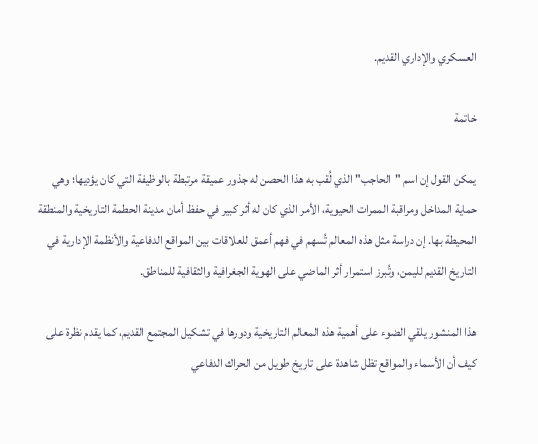العسكري والإداري القديم.

خاتمة

يمكن القول إن اسم "الحاجب" الذي لُقب به هذا الحصن له جذور عميقة مرتبطة بالوظيفة التي كان يؤديها؛ وهي حماية المداخل ومراقبة الممرات الحيوية، الأمر الذي كان له أثر كبير في حفظ أمان مدينة الحطمة التاريخية والمنطقة المحيطة بها. إن دراسة مثل هذه المعالم تُسهم في فهم أعمق للعلاقات بين المواقع الدفاعية والأنظمة الإدارية في التاريخ القديم لليمن، وتُبرز استمرار أثر الماضي على الهوية الجغرافية والثقافية للمناطق.

هذا المنشور يلقي الضوء على أهمية هذه المعالم التاريخية ودورها في تشكيل المجتمع القديم، كما يقدم نظرة على كيف أن الأسماء والمواقع تظل شاهدة على تاريخ طويل من الحراك الدفاعي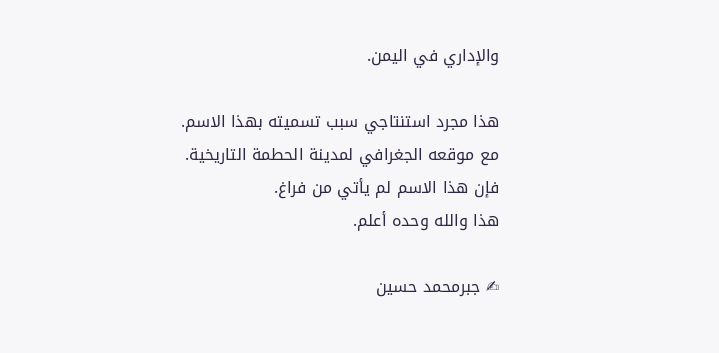والإداري في اليمن.

هذا مجرد استنتاجي سبب تسميته بهذا الاسم.
مع موقعه الجغرافي لمدينة الحطمة التاريخية.
فإن هذا الاسم لم يأتي من فراغ.
هذا والله وحده أعلم.

✍ جبرمحمد حسين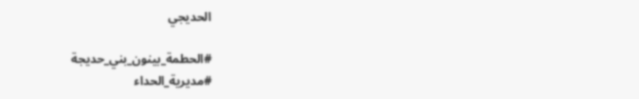الحديجي

#الحطمة_بينون_بني_حديجة
#مديرية_الحداء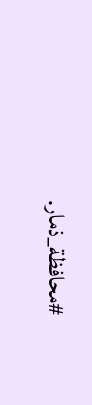#محافظة_ذمار.